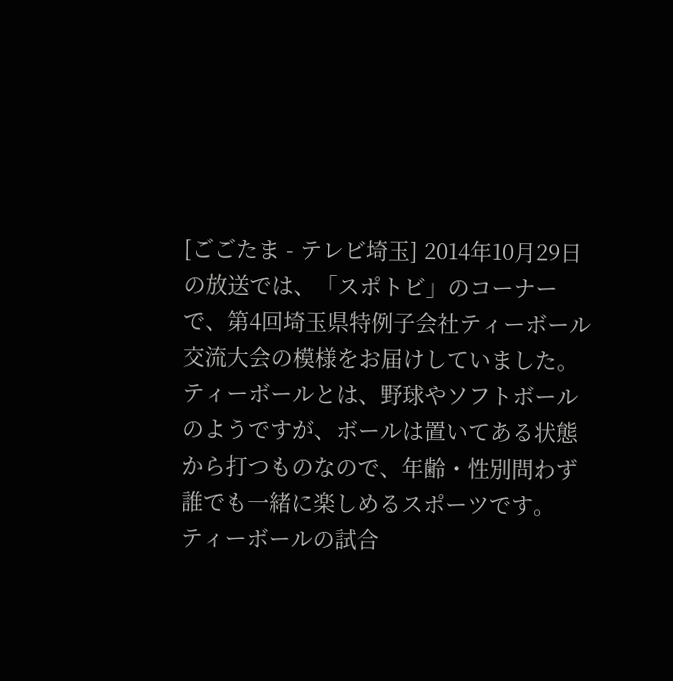[ごごたま - テレビ埼玉] 2014年10月29日の放送では、「スポトビ」のコーナーで、第4回埼玉県特例子会社ティーボール交流大会の模様をお届けしていました。
ティーボールとは、野球やソフトボールのようですが、ボールは置いてある状態から打つものなので、年齢・性別問わず誰でも一緒に楽しめるスポーツです。
ティーボールの試合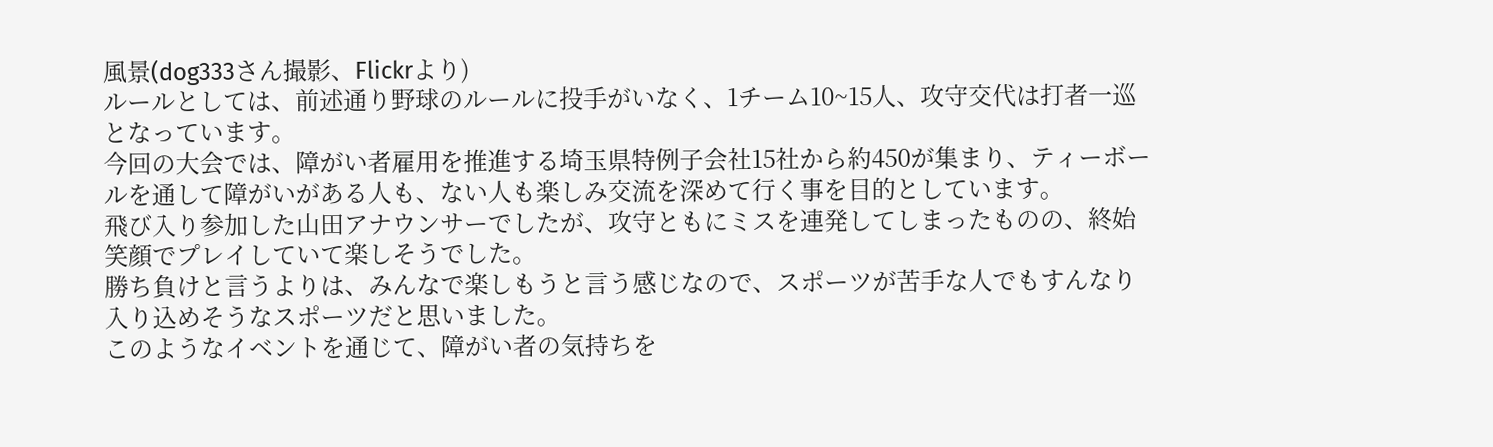風景(dog333さん撮影、Flickrより)
ルールとしては、前述通り野球のルールに投手がいなく、1チーム10~15人、攻守交代は打者一巡となっています。
今回の大会では、障がい者雇用を推進する埼玉県特例子会社15社から約450が集まり、ティーボールを通して障がいがある人も、ない人も楽しみ交流を深めて行く事を目的としています。
飛び入り参加した山田アナウンサーでしたが、攻守ともにミスを連発してしまったものの、終始笑顔でプレイしていて楽しそうでした。
勝ち負けと言うよりは、みんなで楽しもうと言う感じなので、スポーツが苦手な人でもすんなり入り込めそうなスポーツだと思いました。
このようなイベントを通じて、障がい者の気持ちを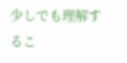少しでも理解するこ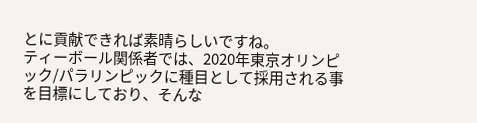とに貢献できれば素晴らしいですね。
ティーボール関係者では、2020年東京オリンピック/パラリンピックに種目として採用される事を目標にしており、そんな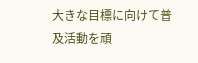大きな目標に向けて普及活動を頑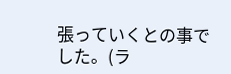張っていくとの事でした。(ラ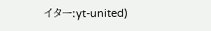イター:yt-united)